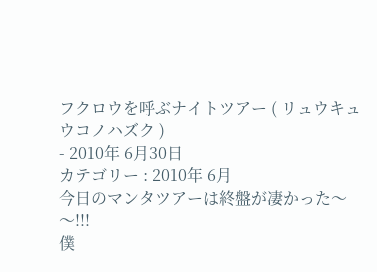フクロウを呼ぶナイトツアー ( リュウキュウコノハズク )
- 2010年 6月30日
カテゴリー : 2010年 6月
今日のマンタツアーは終盤が凄かった〜〜!!!
僕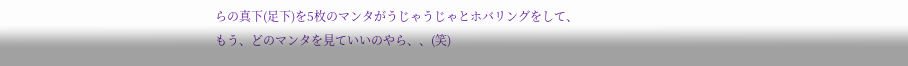らの真下(足下)を5枚のマンタがうじゃうじゃとホバリングをして、
もう、どのマンタを見ていいのやら、、(笑)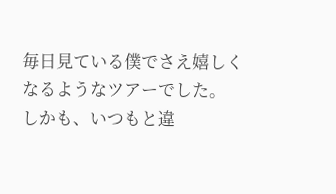毎日見ている僕でさえ嬉しくなるようなツアーでした。
しかも、いつもと違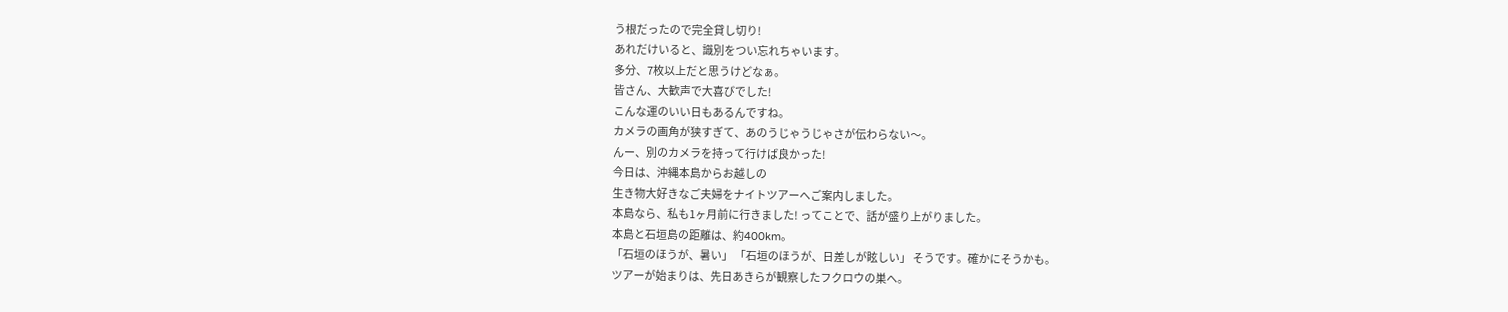う根だったので完全貸し切り!
あれだけいると、識別をつい忘れちゃいます。
多分、7枚以上だと思うけどなぁ。
皆さん、大歓声で大喜びでした!
こんな運のいい日もあるんですね。
カメラの画角が狭すぎて、あのうじゃうじゃさが伝わらない〜。
んー、別のカメラを持って行けば良かった!
今日は、沖縄本島からお越しの
生き物大好きなご夫婦をナイトツアーへご案内しました。
本島なら、私も1ヶ月前に行きました! ってことで、話が盛り上がりました。
本島と石垣島の距離は、約400km。
「石垣のほうが、暑い」 「石垣のほうが、日差しが眩しい」 そうです。確かにそうかも。
ツアーが始まりは、先日あきらが観察したフクロウの巣へ。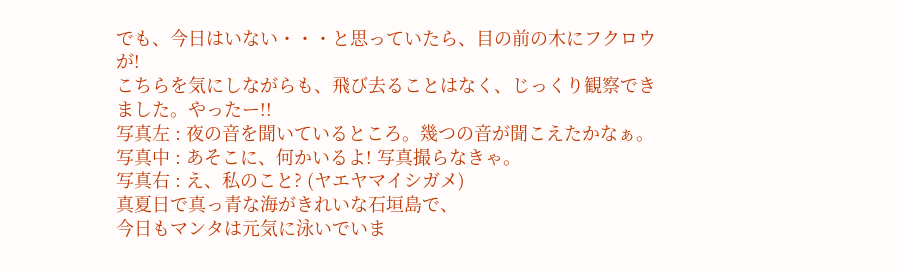でも、今日はいない・・・と思っていたら、目の前の木にフクロウが!
こちらを気にしながらも、飛び去ることはなく、じっくり観察できました。やったー!!
写真左 : 夜の音を聞いているところ。幾つの音が聞こえたかなぁ。
写真中 : あそこに、何かいるよ! 写真撮らなきゃ。
写真右 : え、私のこと? (ヤエヤマイシガメ)
真夏日で真っ青な海がきれいな石垣島で、
今日もマンタは元気に泳いでいま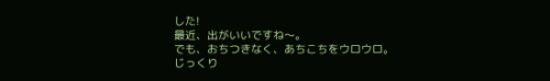した!
最近、出がいいですね〜。
でも、おちつきなく、あちこちをウロウロ。
じっくり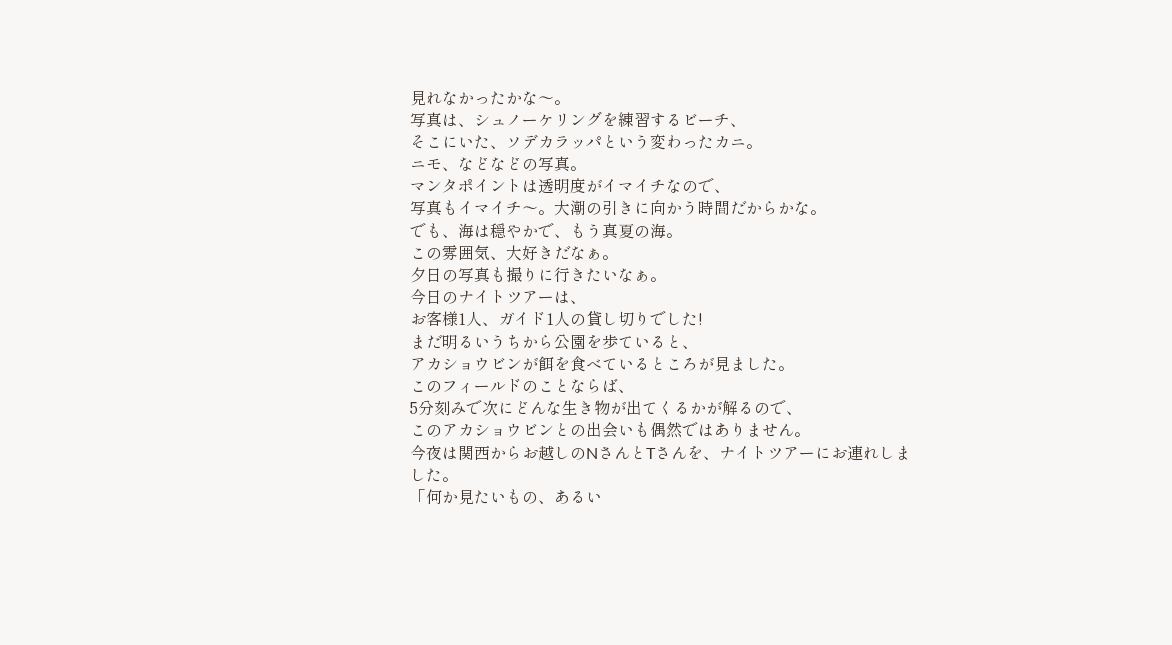見れなかったかな〜。
写真は、シュノーケリングを練習するビーチ、
そこにいた、ソデカラッパという変わったカニ。
ニモ、などなどの写真。
マンタポイントは透明度がイマイチなので、
写真もイマイチ〜。大潮の引きに向かう時間だからかな。
でも、海は穏やかで、もう真夏の海。
この雰囲気、大好きだなぁ。
夕日の写真も撮りに行きたいなぁ。
今日のナイトツアーは、
お客様1人、ガイド1人の貸し切りでした!
まだ明るいうちから公園を歩ていると、
アカショウビンが餌を食べているところが見ました。
このフィールドのことならば、
5分刻みで次にどんな生き物が出てくるかが解るので、
このアカショウビンとの出会いも偶然ではありません。
今夜は関西からお越しのNさんとTさんを、ナイトツアーにお連れしました。
「何か見たいもの、あるい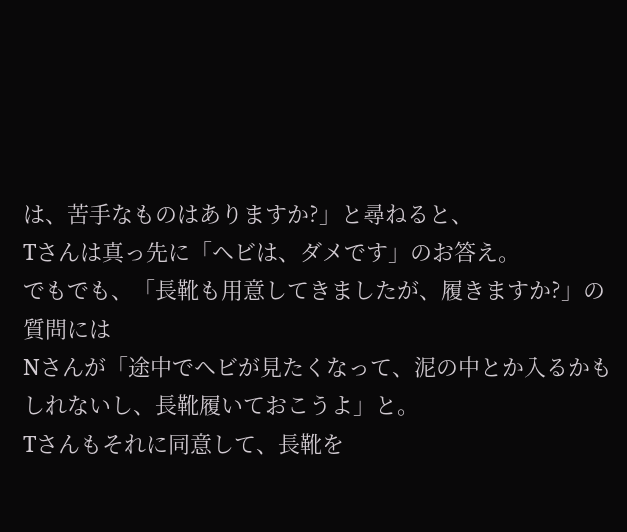は、苦手なものはありますか?」と尋ねると、
Tさんは真っ先に「ヘビは、ダメです」のお答え。
でもでも、「長靴も用意してきましたが、履きますか?」の質問には
Nさんが「途中でヘビが見たくなって、泥の中とか入るかもしれないし、長靴履いておこうよ」と。
Tさんもそれに同意して、長靴を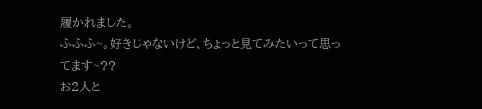履かれました。
ふふふ~。好きじゃないけど、ちょっと見てみたいって思ってます~??
お2人と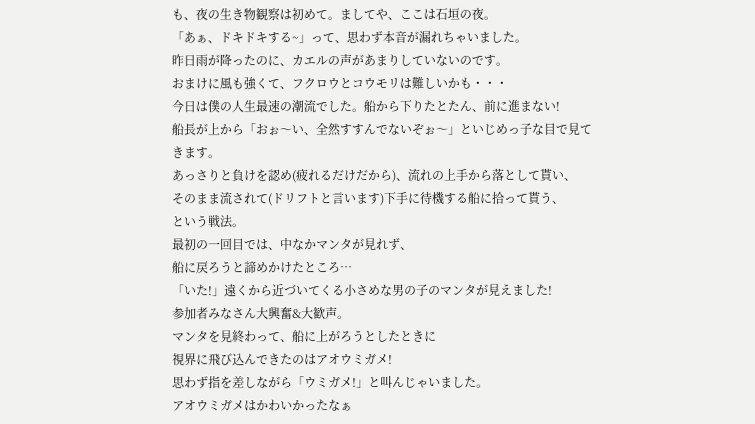も、夜の生き物観察は初めて。ましてや、ここは石垣の夜。
「あぁ、ドキドキする~」って、思わず本音が漏れちゃいました。
昨日雨が降ったのに、カエルの声があまりしていないのです。
おまけに風も強くて、フクロウとコウモリは難しいかも・・・
今日は僕の人生最速の潮流でした。船から下りたとたん、前に進まない!
船長が上から「おぉ〜い、全然すすんでないぞぉ〜」といじめっ子な目で見てきます。
あっさりと負けを認め(疲れるだけだから)、流れの上手から落として貰い、
そのまま流されて(ドリフトと言います)下手に待機する船に拾って貰う、
という戦法。
最初の一回目では、中なかマンタが見れず、
船に戻ろうと諦めかけたところ…
「いた!」遠くから近づいてくる小さめな男の子のマンタが見えました!
参加者みなさん大興奮&大歓声。
マンタを見終わって、船に上がろうとしたときに
視界に飛び込んできたのはアオウミガメ!
思わず指を差しながら「ウミガメ!」と叫んじゃいました。
アオウミガメはかわいかったなぁ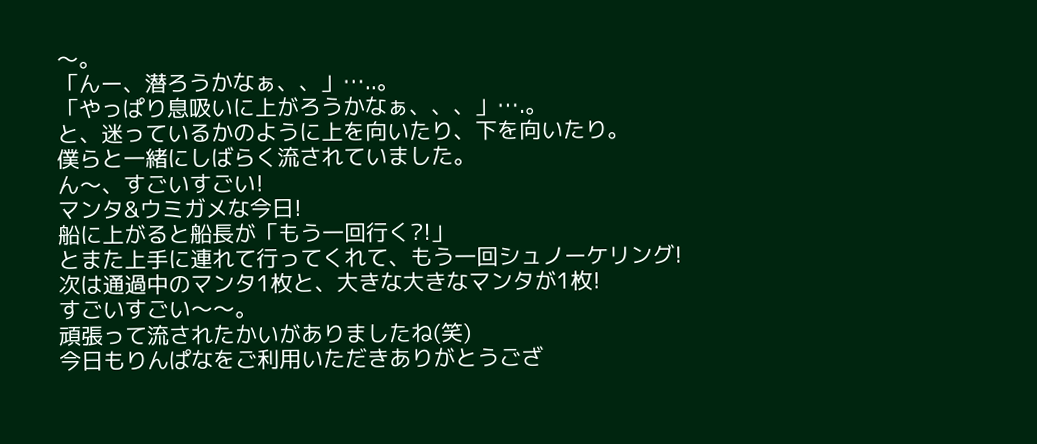〜。
「んー、潜ろうかなぁ、、」…..。
「やっぱり息吸いに上がろうかなぁ、、、」….。
と、迷っているかのように上を向いたり、下を向いたり。
僕らと一緒にしばらく流されていました。
ん〜、すごいすごい!
マンタ&ウミガメな今日!
船に上がると船長が「もう一回行く?!」
とまた上手に連れて行ってくれて、もう一回シュノーケリング!
次は通過中のマンタ1枚と、大きな大きなマンタが1枚!
すごいすごい〜〜。
頑張って流されたかいがありましたね(笑)
今日もりんぱなをご利用いただきありがとうござ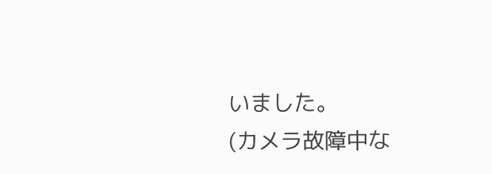いました。
(カメラ故障中な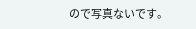ので写真ないです。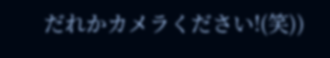だれかカメラください!(笑))